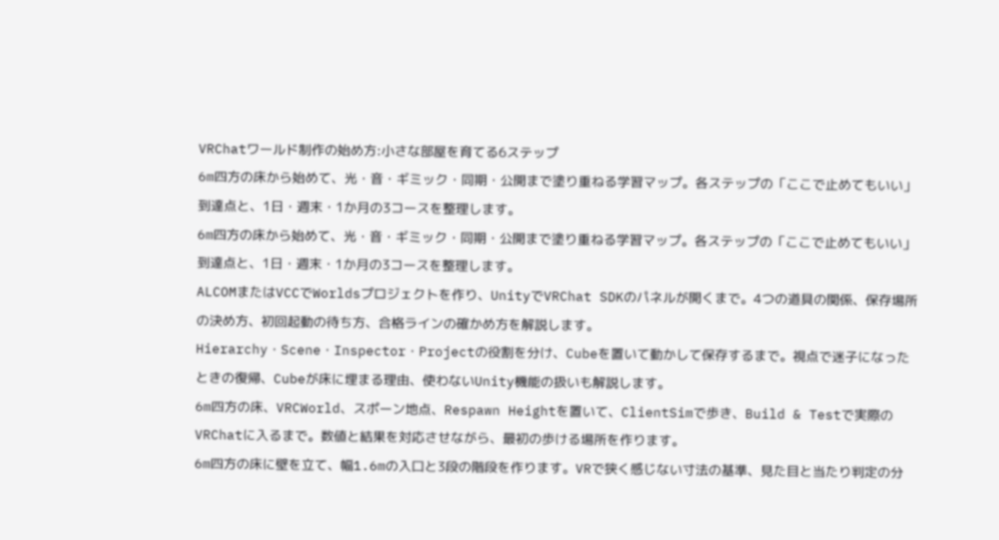VRChatワールド制作の始め方:小さな部屋を育てる6ステップ
6m四方の床から始めて、光・音・ギミック・同期・公開まで塗り重ねる学習マップ。各ステップの「ここで止めてもいい」到達点と、1日・週末・1か月の3コースを整理します。
6m四方の床から始めて、光・音・ギミック・同期・公開まで塗り重ねる学習マップ。各ステップの「ここで止めてもいい」到達点と、1日・週末・1か月の3コースを整理します。
ALCOMまたはVCCでWorldsプロジェクトを作り、UnityでVRChat SDKのパネルが開くまで。4つの道具の関係、保存場所の決め方、初回起動の待ち方、合格ラインの確かめ方を解説します。
Hierarchy・Scene・Inspector・Projectの役割を分け、Cubeを置いて動かして保存するまで。視点で迷子になったときの復帰、Cubeが床に埋まる理由、使わないUnity機能の扱いも解説します。
6m四方の床、VRCWorld、スポーン地点、Respawn Heightを置いて、ClientSimで歩き、Build & Testで実際のVRChatに入るまで。数値と結果を対応させながら、最初の歩ける場所を作ります。
6m四方の床に壁を立て、幅1.6mの入口と3段の階段を作ります。VRで狭く感じない寸法の基準、見た目と当たり判定の分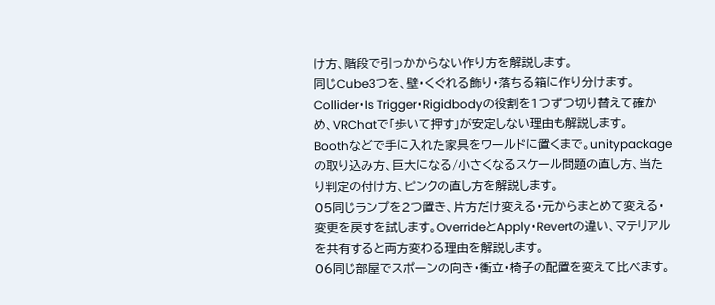け方、階段で引っかからない作り方を解説します。
同じCube3つを、壁・くぐれる飾り・落ちる箱に作り分けます。Collider・Is Trigger・Rigidbodyの役割を1つずつ切り替えて確かめ、VRChatで「歩いて押す」が安定しない理由も解説します。
Boothなどで手に入れた家具をワールドに置くまで。unitypackageの取り込み方、巨大になる/小さくなるスケール問題の直し方、当たり判定の付け方、ピンクの直し方を解説します。
05同じランプを2つ置き、片方だけ変える・元からまとめて変える・変更を戻すを試します。OverrideとApply・Revertの違い、マテリアルを共有すると両方変わる理由を解説します。
06同じ部屋でスポーンの向き・衝立・椅子の配置を変えて比べます。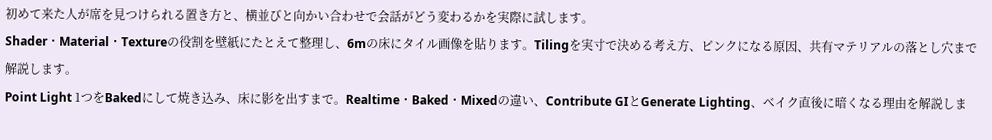初めて来た人が席を見つけられる置き方と、横並びと向かい合わせで会話がどう変わるかを実際に試します。
Shader・Material・Textureの役割を壁紙にたとえて整理し、6mの床にタイル画像を貼ります。Tilingを実寸で決める考え方、ピンクになる原因、共有マテリアルの落とし穴まで解説します。
Point Light 1つをBakedにして焼き込み、床に影を出すまで。Realtime・Baked・Mixedの違い、Contribute GIとGenerate Lighting、ベイク直後に暗くなる理由を解説しま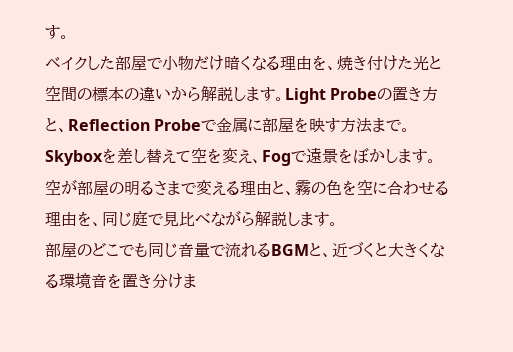す。
ベイクした部屋で小物だけ暗くなる理由を、焼き付けた光と空間の標本の違いから解説します。Light Probeの置き方と、Reflection Probeで金属に部屋を映す方法まで。
Skyboxを差し替えて空を変え、Fogで遠景をぼかします。空が部屋の明るさまで変える理由と、霧の色を空に合わせる理由を、同じ庭で見比べながら解説します。
部屋のどこでも同じ音量で流れるBGMと、近づくと大きくなる環境音を置き分けま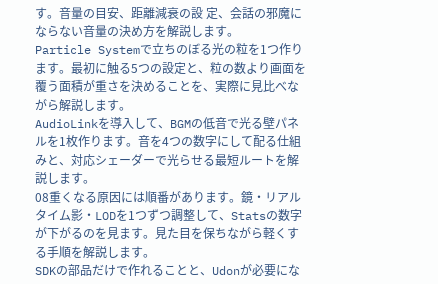す。音量の目安、距離減衰の設 定、会話の邪魔にならない音量の決め方を解説します。
Particle Systemで立ちのぼる光の粒を1つ作ります。最初に触る5つの設定と、粒の数より画面を覆う面積が重さを決めることを、実際に見比べながら解説します。
AudioLinkを導入して、BGMの低音で光る壁パネルを1枚作ります。音を4つの数字にして配る仕組みと、対応シェーダーで光らせる最短ルートを解説します。
08重くなる原因には順番があります。鏡・リアルタイム影・LODを1つずつ調整して、Statsの数字が下がるのを見ます。見た目を保ちながら軽くする手順を解説します。
SDKの部品だけで作れることと、Udonが必要にな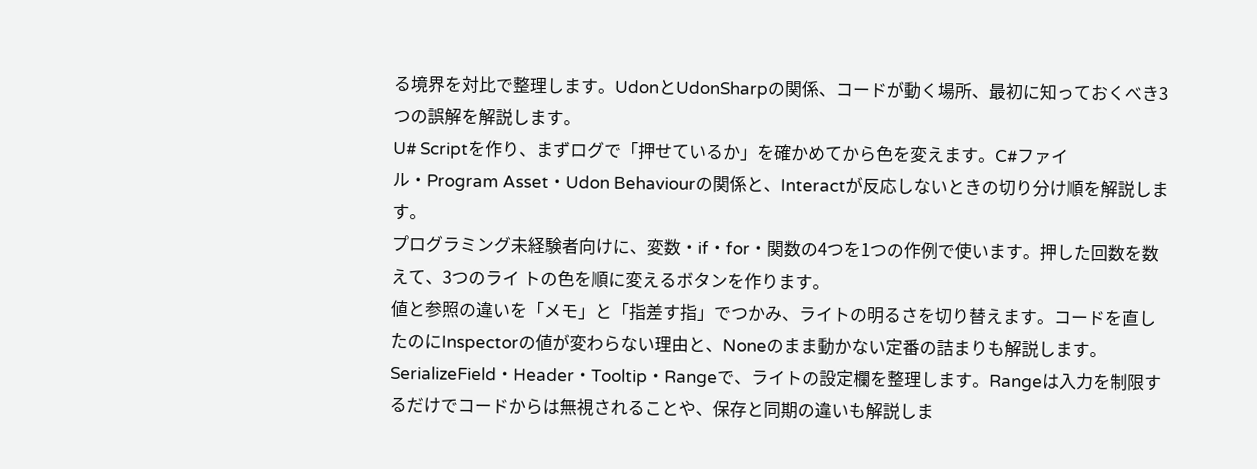る境界を対比で整理します。UdonとUdonSharpの関係、コードが動く場所、最初に知っておくべき3つの誤解を解説します。
U# Scriptを作り、まずログで「押せているか」を確かめてから色を変えます。C#ファイル・Program Asset・Udon Behaviourの関係と、Interactが反応しないときの切り分け順を解説します。
プログラミング未経験者向けに、変数・if・for・関数の4つを1つの作例で使います。押した回数を数えて、3つのライ トの色を順に変えるボタンを作ります。
値と参照の違いを「メモ」と「指差す指」でつかみ、ライトの明るさを切り替えます。コードを直したのにInspectorの値が変わらない理由と、Noneのまま動かない定番の詰まりも解説します。
SerializeField・Header・Tooltip・Rangeで、ライトの設定欄を整理します。Rangeは入力を制限するだけでコードからは無視されることや、保存と同期の違いも解説しま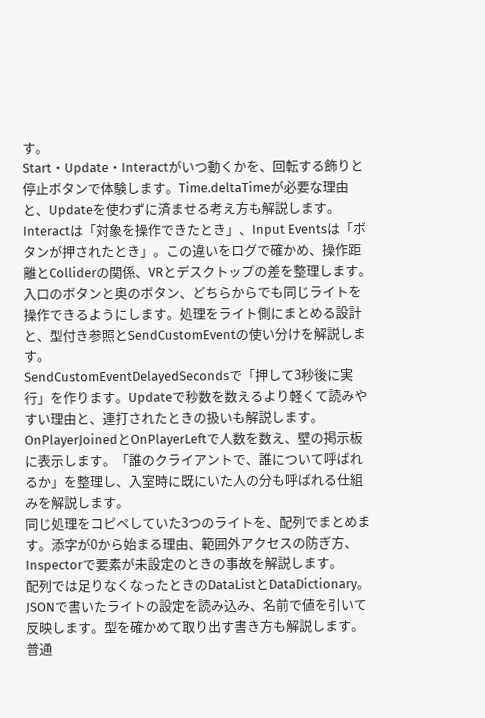す。
Start・Update・Interactがいつ動くかを、回転する飾りと停止ボタンで体験します。Time.deltaTimeが必要な理由と、Updateを使わずに済ませる考え方も解説します。
Interactは「対象を操作できたとき」、Input Eventsは「ボタンが押されたとき」。この違いをログで確かめ、操作距離とColliderの関係、VRとデスクトップの差を整理します。
入口のボタンと奥のボタン、どちらからでも同じライトを操作できるようにします。処理をライト側にまとめる設計と、型付き参照とSendCustomEventの使い分けを解説します。
SendCustomEventDelayedSecondsで「押して3秒後に実行」を作ります。Updateで秒数を数えるより軽くて読みやすい理由と、連打されたときの扱いも解説します。
OnPlayerJoinedとOnPlayerLeftで人数を数え、壁の掲示板に表示します。「誰のクライアントで、誰について呼ばれるか」を整理し、入室時に既にいた人の分も呼ばれる仕組みを解説します。
同じ処理をコピペしていた3つのライトを、配列でまとめます。添字が0から始まる理由、範囲外アクセスの防ぎ方、Inspectorで要素が未設定のときの事故を解説します。
配列では足りなくなったときのDataListとDataDictionary。JSONで書いたライトの設定を読み込み、名前で値を引いて反映します。型を確かめて取り出す書き方も解説します。
普通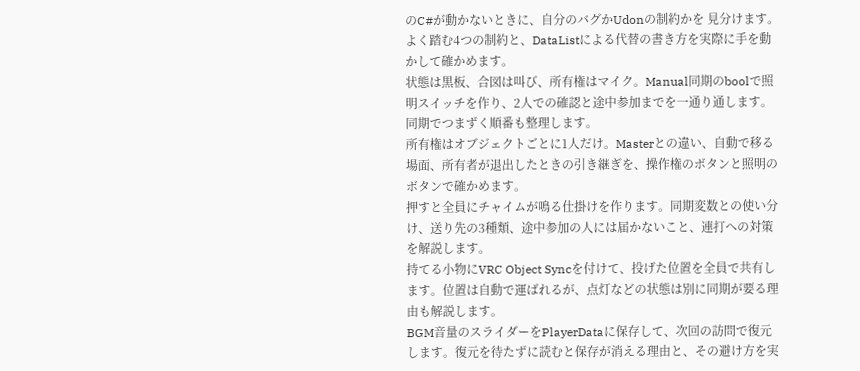のC#が動かないときに、自分のバグかUdonの制約かを 見分けます。よく踏む4つの制約と、DataListによる代替の書き方を実際に手を動かして確かめます。
状態は黒板、合図は叫び、所有権はマイク。Manual同期のboolで照明スイッチを作り、2人での確認と途中参加までを一通り通します。同期でつまずく順番も整理します。
所有権はオブジェクトごとに1人だけ。Masterとの違い、自動で移る場面、所有者が退出したときの引き継ぎを、操作権のボタンと照明のボタンで確かめます。
押すと全員にチャイムが鳴る仕掛けを作ります。同期変数との使い分け、送り先の3種類、途中参加の人には届かないこと、連打への対策を解説します。
持てる小物にVRC Object Syncを付けて、投げた位置を全員で共有します。位置は自動で運ばれるが、点灯などの状態は別に同期が要る理由も解説します。
BGM音量のスライダーをPlayerDataに保存して、次回の訪問で復元します。復元を待たずに読むと保存が消える理由と、その避け方を実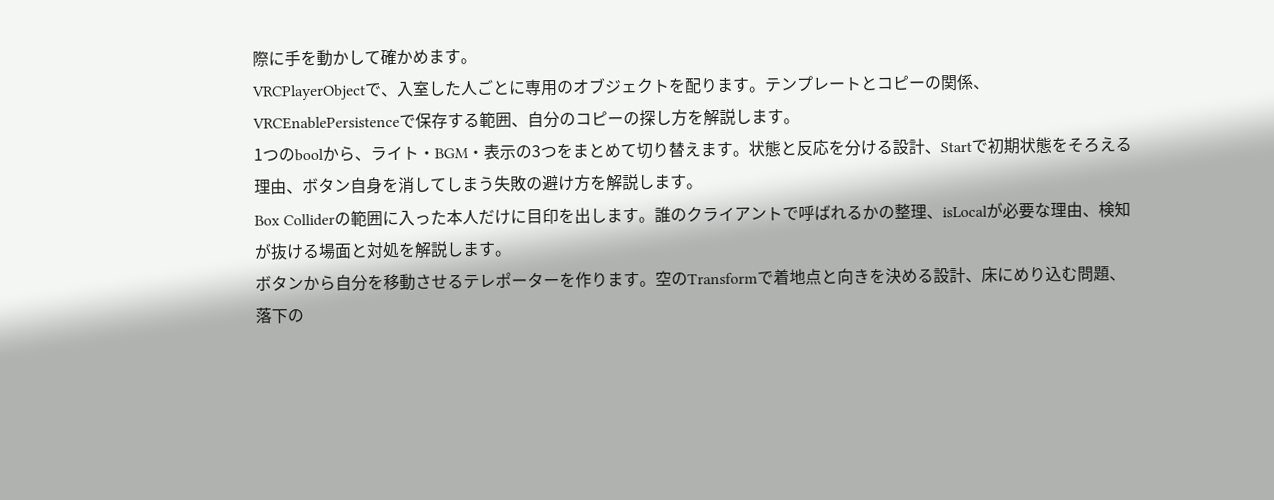際に手を動かして確かめます。
VRCPlayerObjectで、入室した人ごとに専用のオブジェクトを配ります。テンプレートとコピーの関係、VRCEnablePersistenceで保存する範囲、自分のコピーの探し方を解説します。
1つのboolから、ライト・BGM・表示の3つをまとめて切り替えます。状態と反応を分ける設計、Startで初期状態をそろえる理由、ボタン自身を消してしまう失敗の避け方を解説します。
Box Colliderの範囲に入った本人だけに目印を出します。誰のクライアントで呼ばれるかの整理、isLocalが必要な理由、検知が抜ける場面と対処を解説します。
ボタンから自分を移動させるテレポーターを作ります。空のTransformで着地点と向きを決める設計、床にめり込む問題、落下の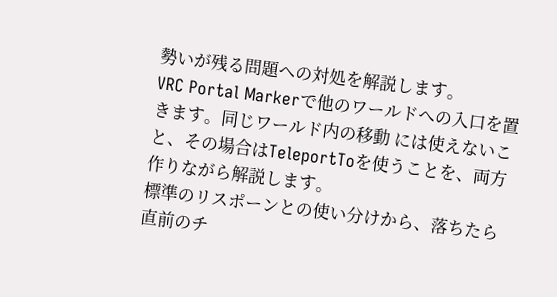勢いが残る問題への対処を解説します。
VRC Portal Markerで他のワールドへの入口を置きます。同じワールド内の移動 には使えないこと、その場合はTeleportToを使うことを、両方作りながら解説します。
標準のリスポーンとの使い分けから、落ちたら直前のチ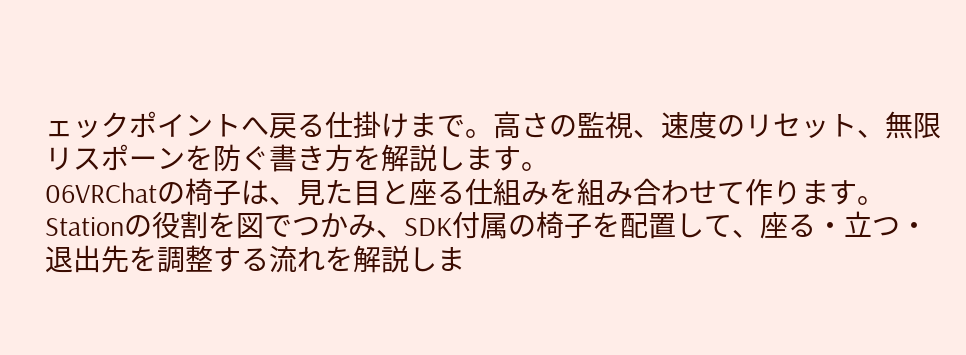ェックポイントへ戻る仕掛けまで。高さの監視、速度のリセット、無限リスポーンを防ぐ書き方を解説します。
06VRChatの椅子は、見た目と座る仕組みを組み合わせて作ります。Stationの役割を図でつかみ、SDK付属の椅子を配置して、座る・立つ・退出先を調整する流れを解説しま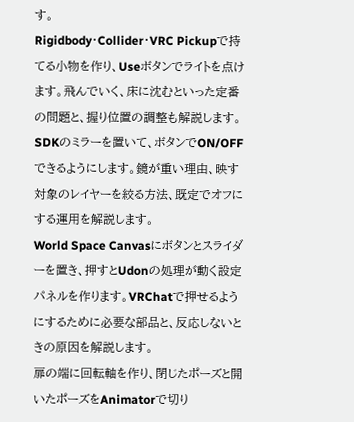す。
Rigidbody・Collider・VRC Pickupで持てる小物を作り、Useボタンでライトを点けます。飛んでいく、床に沈むといった定番の問題と、握り位置の調整も解説します。
SDKのミラーを置いて、ボタンでON/OFFできるようにします。鏡が重い理由、映す対象のレイヤーを絞る方法、既定でオフにする運用を解説します。
World Space Canvasにボタンとスライダーを置き、押すとUdonの処理が動く設定パネルを作ります。VRChatで押せるようにするために必要な部品と、反応しないときの原因を解説します。
扉の端に回転軸を作り、閉じたポーズと開いたポーズをAnimatorで切り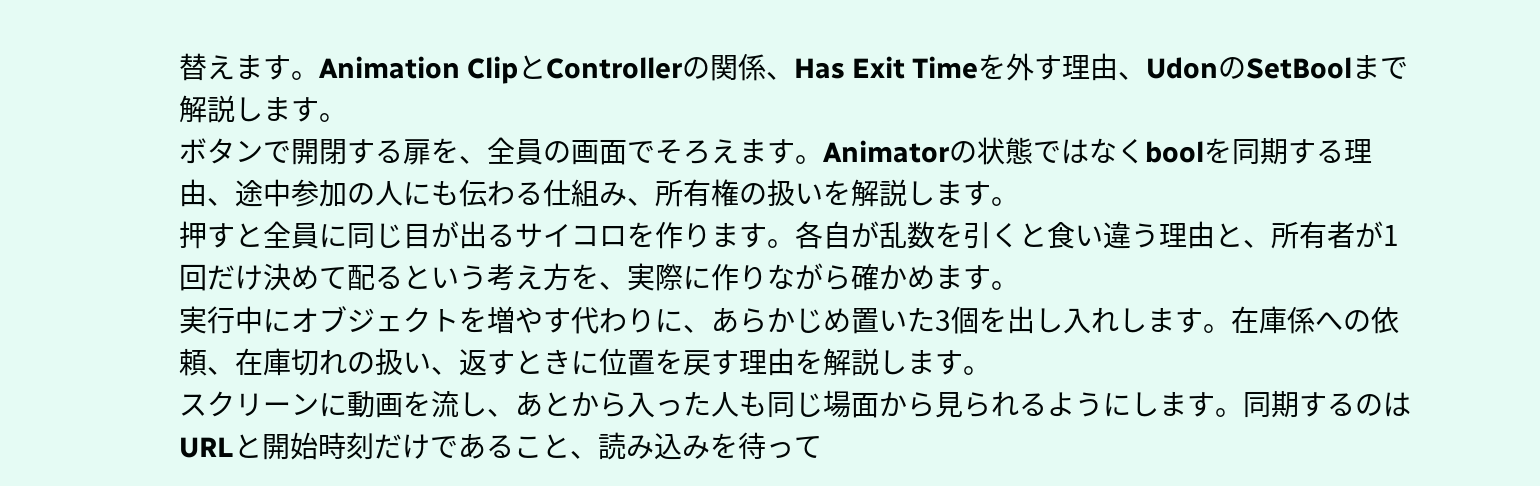替えます。Animation ClipとControllerの関係、Has Exit Timeを外す理由、UdonのSetBoolまで解説します。
ボタンで開閉する扉を、全員の画面でそろえます。Animatorの状態ではなくboolを同期する理由、途中参加の人にも伝わる仕組み、所有権の扱いを解説します。
押すと全員に同じ目が出るサイコロを作ります。各自が乱数を引くと食い違う理由と、所有者が1回だけ決めて配るという考え方を、実際に作りながら確かめます。
実行中にオブジェクトを増やす代わりに、あらかじめ置いた3個を出し入れします。在庫係への依頼、在庫切れの扱い、返すときに位置を戻す理由を解説します。
スクリーンに動画を流し、あとから入った人も同じ場面から見られるようにします。同期するのはURLと開始時刻だけであること、読み込みを待って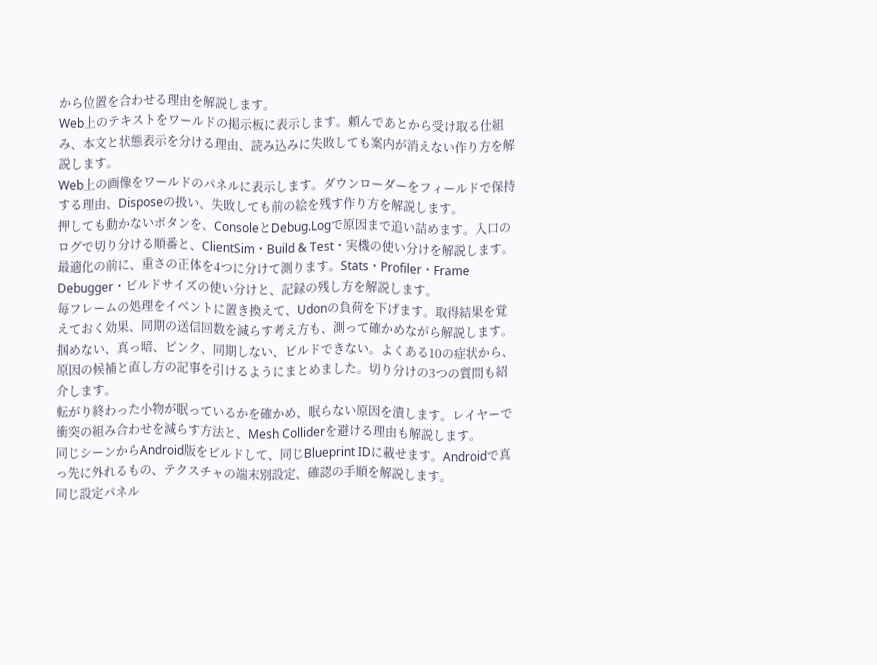から位置を合わせる理由を解説します。
Web上のテキストをワールドの掲示板に表示します。頼んであとから受け取る仕組み、本文と状態表示を分ける理由、読み込みに失敗しても案内が消えない作り方を解説します。
Web上の画像をワールドのパネルに表示します。ダウンローダーをフィールドで保持する理由、Disposeの扱い、失敗しても前の絵を残す作り方を解説します。
押しても動かないボタンを、ConsoleとDebug.Logで原因まで追い詰めます。入口のログで切り分ける順番と、ClientSim・Build & Test・実機の使い分けを解説します。
最適化の前に、重さの正体を4つに分けて測ります。Stats・Profiler・Frame Debugger・ビルドサイズの使い分けと、記録の残し方を解説します。
毎フレームの処理をイベントに置き換えて、Udonの負荷を下げます。取得結果を覚えておく効果、同期の送信回数を減らす考え方も、測って確かめながら解説します。
掴めない、真っ暗、ピンク、同期しない、ビルドできない。よくある10の症状から、原因の候補と直し方の記事を引けるようにまとめました。切り分けの3つの質問も紹介します。
転がり終わった小物が眠っているかを確かめ、眠らない原因を潰します。レイヤーで衝突の組み合わせを減らす方法と、Mesh Colliderを避ける理由も解説します。
同じシーンからAndroid版をビルドして、同じBlueprint IDに載せます。Androidで真っ先に外れるもの、テクスチャの端末別設定、確認の手順を解説します。
同じ設定パネル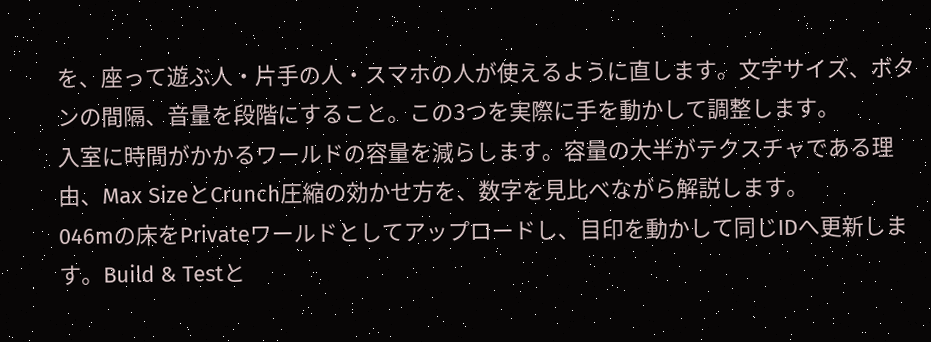を、座って遊ぶ人・片手の人・スマホの人が使えるように直します。文字サイズ、ボタンの間隔、音量を段階にすること。この3つを実際に手を動かして調整します。
入室に時間がかかるワールドの容量を減らします。容量の大半がテクスチャである理由、Max SizeとCrunch圧縮の効かせ方を、数字を見比べながら解説します。
046mの床をPrivateワールドとしてアップロードし、目印を動かして同じIDへ更新します。Build & Testと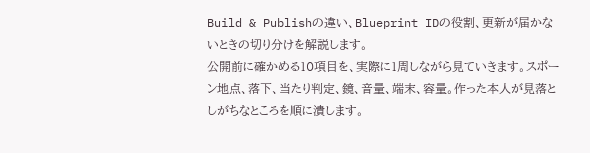Build & Publishの違い、Blueprint IDの役割、更新が届かないときの切り分けを解説します。
公開前に確かめる10項目を、実際に1周しながら見ていきます。スポーン地点、落下、当たり判定、鏡、音量、端末、容量。作った本人が見落としがちなところを順に潰します。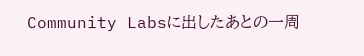Community Labsに出したあとの一周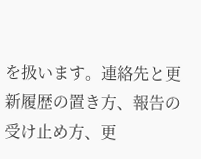を扱います。連絡先と更新履歴の置き方、報告の受け止め方、更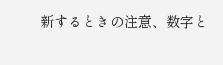新するときの注意、数字と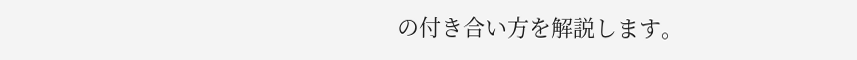の付き合い方を解説します。